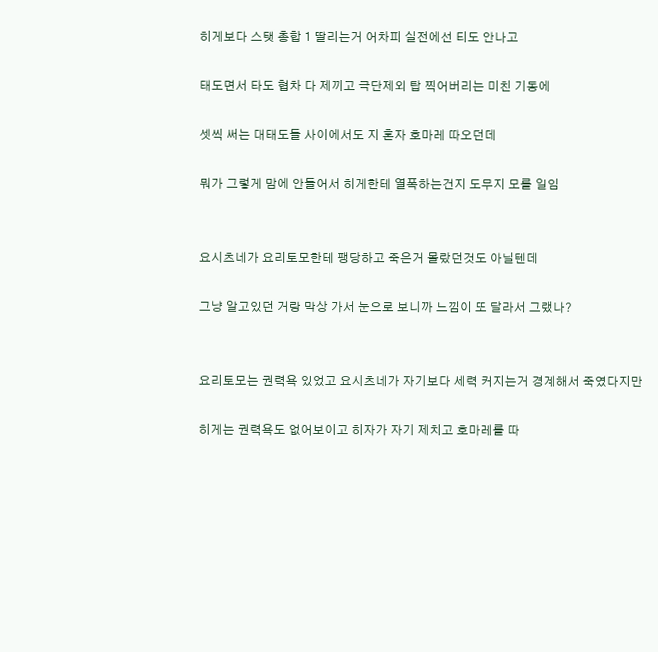히게보다 스탯 총합 1 딸리는거 어차피 실전에선 티도 안나고

태도면서 타도 협차 다 제끼고 극단제외 탑 찍어버리는 미친 기동에

셋씩 써는 대태도들 사이에서도 지 혼자 호마레 따오던데

뭐가 그렇게 맘에 안들어서 히게한테 열폭하는건지 도무지 모를 일임


요시츠네가 요리토모한테 팽당하고 죽은거 몰랐던것도 아닐텐데

그냥 알고있던 거랑 막상 가서 눈으로 보니까 느낌이 또 달라서 그랬나?


요리토모는 권력욕 있었고 요시츠네가 자기보다 세력 커지는거 경계해서 죽였다지만

히게는 권력욕도 없어보이고 히자가 자기 제치고 호마레를 따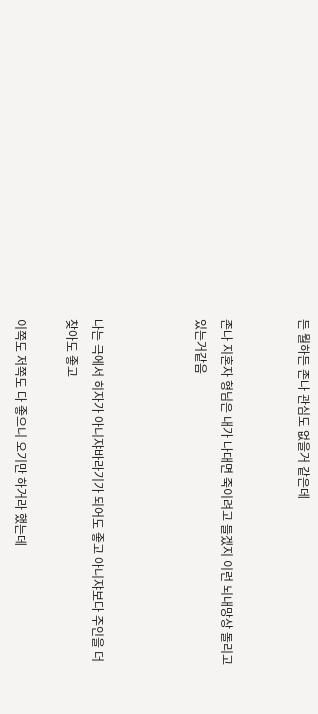든 뭘하든 존나 관심도 없을거 같은데


존나 지혼자 형님은 내가 나대면 죽이려고 들겠지 이런 뇌내망상 돌리고 있는거같음



나는 극에서 히자가 아니쟈바라기가 되어도 좋고 아니쟈보다 주인을 더 찾아도 좋고

이쪽도 저쪽도 다 좋으니 오기만 하거라 했는데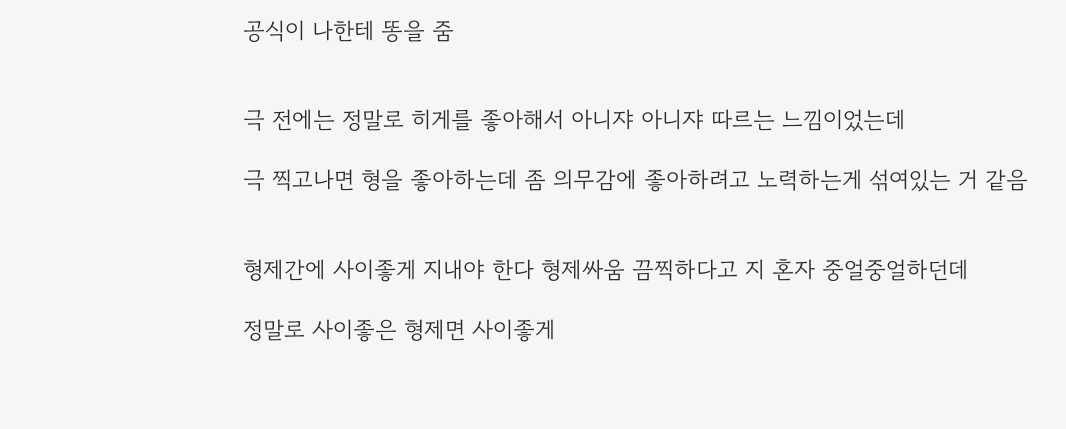공식이 나한테 똥을 줌


극 전에는 정말로 히게를 좋아해서 아니쟈 아니쟈 따르는 느낌이었는데

극 찍고나면 형을 좋아하는데 좀 의무감에 좋아하려고 노력하는게 섞여있는 거 같음


형제간에 사이좋게 지내야 한다 형제싸움 끔찍하다고 지 혼자 중얼중얼하던데

정말로 사이좋은 형제면 사이좋게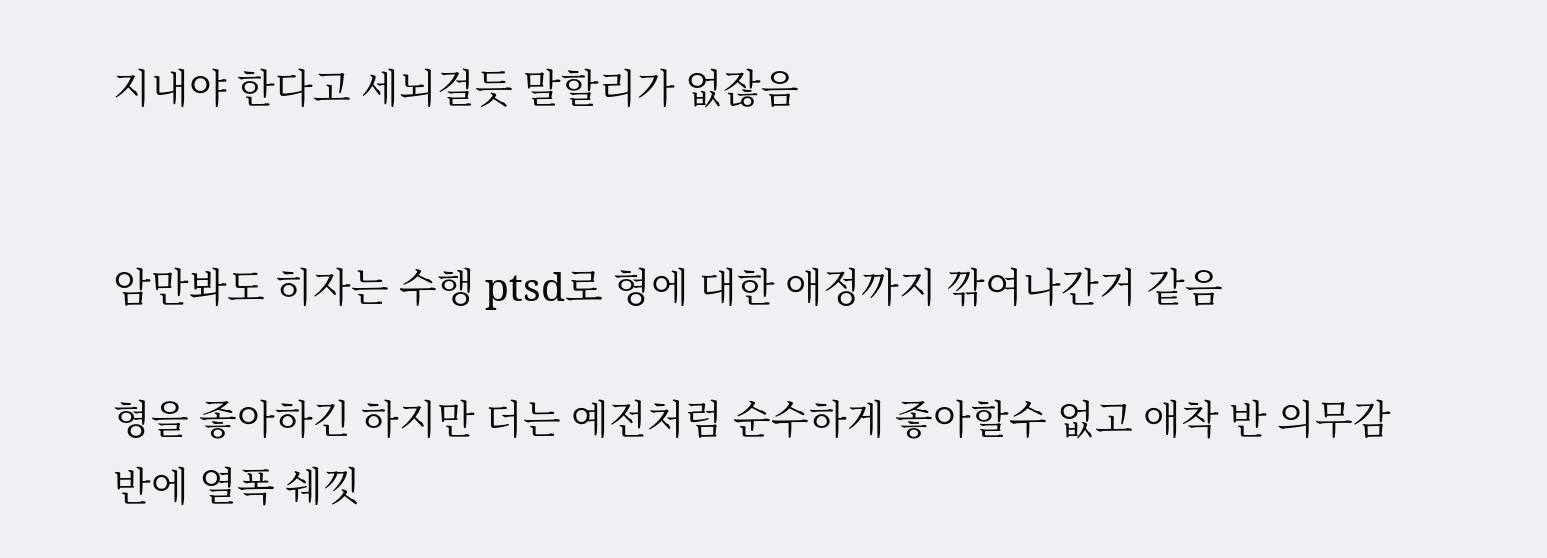지내야 한다고 세뇌걸듯 말할리가 없잖음


암만봐도 히자는 수행 ptsd로 형에 대한 애정까지 깎여나간거 같음

형을 좋아하긴 하지만 더는 예전처럼 순수하게 좋아할수 없고 애착 반 의무감 반에 열폭 쉐낏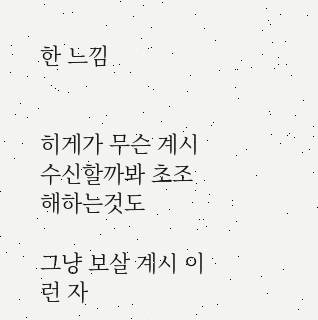한 느낌


히게가 무슨 계시 수신할까봐 초조해하는것도

그냥 보살 계시 이런 자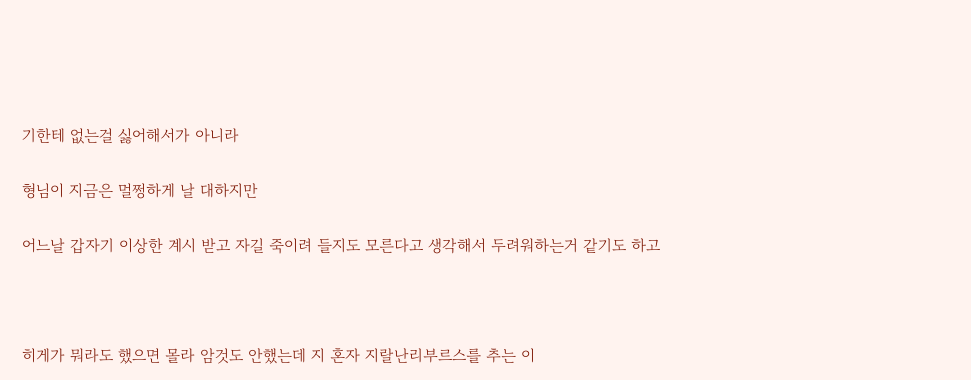기한테 없는걸 싫어해서가 아니라

형님이 지금은 멀쩡하게 날 대하지만

어느날 갑자기 이상한 계시 받고 자길 죽이려 들지도 모른다고 생각해서 두려워하는거 같기도 하고



히게가 뭐라도 했으면 몰라 암것도 안했는데 지 혼자 지랄난리부르스를 추는 이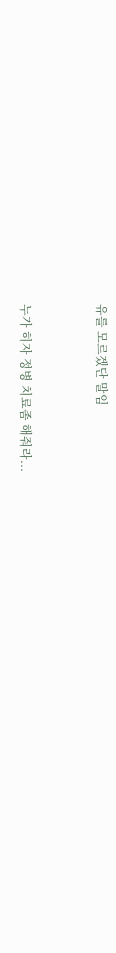유를 모르겠단 말임


누가 히자 정병 치료좀 해줘라...